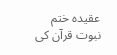عقیدہ ختم نبوت قرآن کی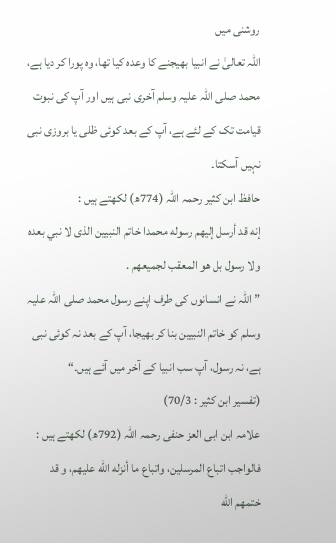روشنی میں
اللہ تعالیٰ نے انبیا بھیجنے کا وعدہ کیا تھا، وہ پورا کر دیا ہے، محمد صلی اللہ علیہ وسلم آخری نبی ہیں اور آپ کی نبوت قیامت تک کے لئے ہے، آپ کے بعد کوئی ظلی یا بروزی نبی نہیں آسکتا۔
حافظ ابن کثیر رحمہ اللہ (774ھ) لکھتے ہیں :
إنه قد أرسل إليهم رسوله محمدا خاتم النبيين الذى لا نبي بعده ولا رسول بل هو المعقب لجميعهم .
”اللہ نے انسانوں کی طرف اپنے رسول محمد صلی اللہ علیہ وسلم کو خاتم النبیین بنا کر بھیجا، آپ کے بعد نہ کوئی نبی ہے، نہ رسول، آپ سب انبیا کے آخر میں آئے ہیں۔“
(تفسير ابن كثير : 70/3)
علامہ ابن ابی العز حنفی رحمہ اللہ (792ھ) لکھتے ہیں :
فالواجب اتباع المرسلين، واتباع ما أنزله الله عليهم، و قد ختمهم الله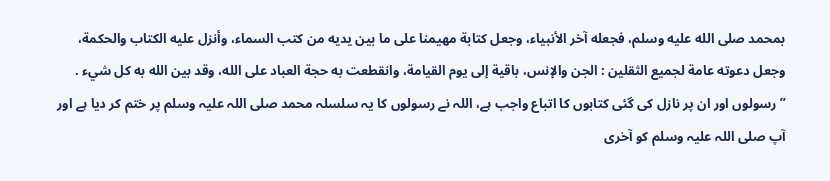بمحمد صلى الله عليه وسلم، فجعله آخر الأنبياء، وجعل كتابة مهيمنا على ما بين يديه من كتب السماء، وأنزل عليه الكتاب والحكمة، وجعل دعوته عامة لجميع الثقلين : الجن والإنس، باقية إلى يوم القيامة، وانقطعت به حجة العباد على الله، وقد بين الله به كل شيء .
”رسولوں اور ان پر نازل کی گئی کتابوں کا اتباع واجب ہے، اللہ نے رسولوں کا یہ سلسلہ محمد صلی اللہ علیہ وسلم پر ختم کر دیا ہے اور آپ صلی اللہ علیہ وسلم کو آخری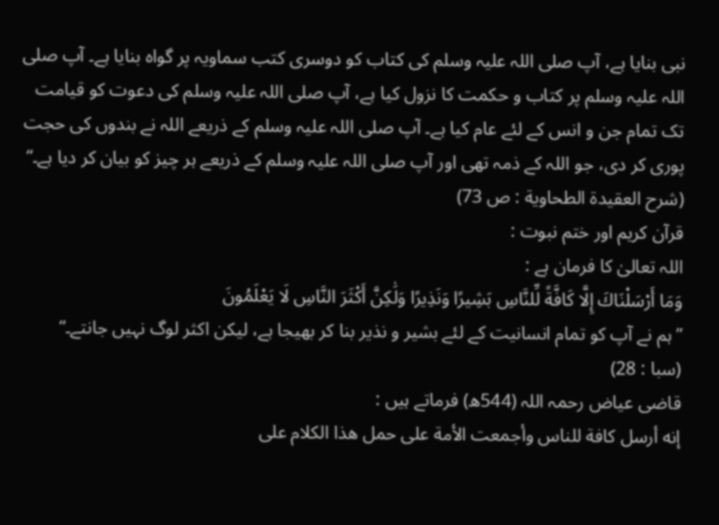نبی بنایا ہے، آپ صلی اللہ علیہ وسلم کی کتاب کو دوسری کتب سماویہ پر گواہ بنایا ہے۔ آپ صلی اللہ علیہ وسلم پر کتاب و حکمت کا نزول کیا ہے، آپ صلی اللہ علیہ وسلم کی دعوت کو قیامت تک تمام جن و انس کے لئے عام کیا ہے۔ آپ صلی اللہ علیہ وسلم کے ذریعے اللہ نے بندوں کی حجت پوری کر دی، جو اللہ کے ذمہ تھی اور آپ صلی اللہ علیہ وسلم کے ذریعے ہر چیز کو بیان کر دیا ہے۔“
(شرح العقيدة الطحاوية : ص 73)
قرآن کریم اور ختم نبوت :
اللہ تعالیٰ کا فرمان ہے :
وَمَا أَرْسَلْنَاكَ إِلَّا كَافَّةً لِّلنَّاسِ بَشِيرًا وَنَذِيرًا وَلَٰكِنَّ أَكْثَرَ النَّاسِ لَا يَعْلَمُونَ
”ہم نے آپ کو تمام انسانیت کے لئے بشیر و نذیر بنا کر بھیجا ہے، لیکن اکثر لوگ نہیں جانتے۔“
(سبا : 28)
قاضی عیاض رحمہ اللہ (544ھ) فرماتے ہیں :
إنه أرسل كافة للناس وأجمعت الأمة على حمل هذا الكلام على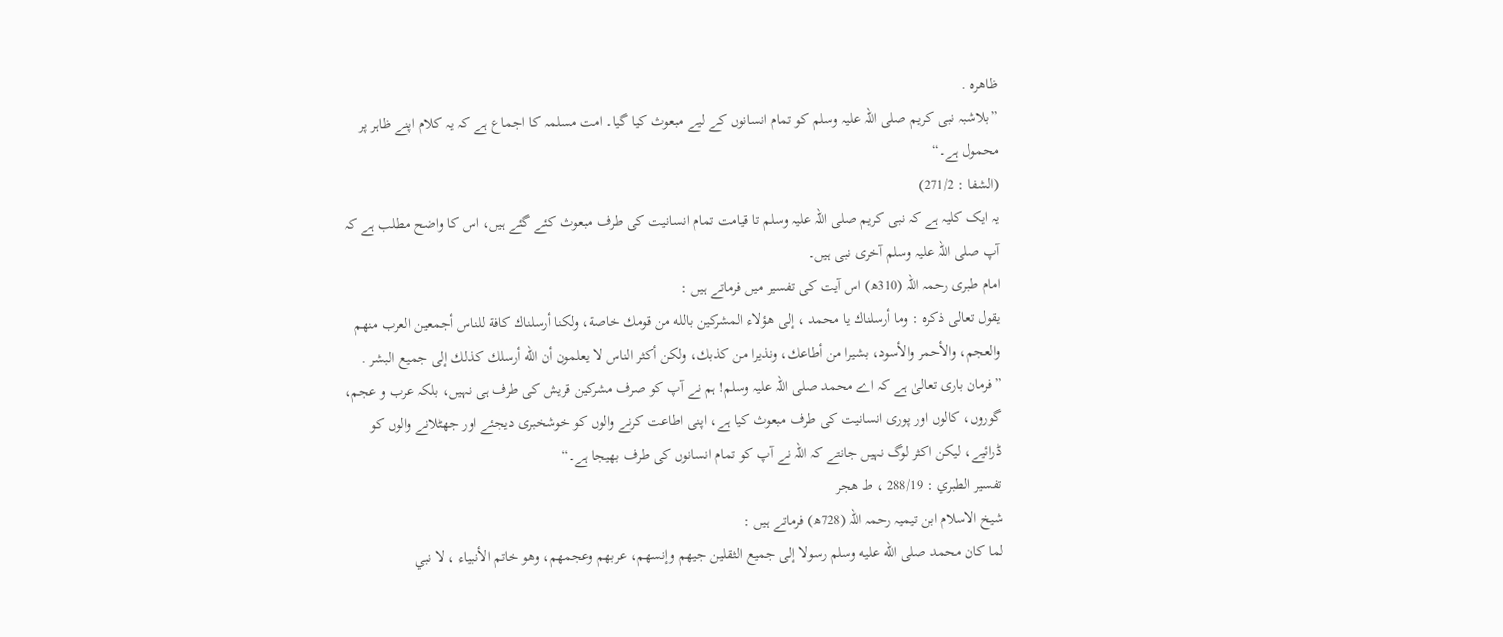ظاهره .
”بلاشبہ نبی کریم صلی اللہ علیہ وسلم کو تمام انسانوں کے لیے مبعوث کیا گیا۔ امت مسلمہ کا اجماع ہے کہ یہ کلام اپنے ظاہر پر محمول ہے۔“
(الشفا : 271/2)
یہ ایک کلیہ ہے کہ نبی کریم صلی اللہ علیہ وسلم تا قیامت تمام انسانیت کی طرف مبعوث کئے گئے ہیں، اس کا واضح مطلب ہے کہ آپ صلی اللہ علیہ وسلم آخری نبی ہیں۔
امام طبری رحمہ اللہ (310ھ) اس آیت کی تفسیر میں فرماتے ہیں :
يقول تعالى ذكره : وما أرسلناك يا محمد ، إلى هؤلاء المشركين بالله من قومك خاصة، ولكنا أرسلناك كافة للناس أجمعين العرب منهم والعجم، والأحمر والأسود، بشيرا من أطاعك، ونذيرا من كذبك، ولكن أكثر الناس لا يعلمون أن الله أرسلك كذلك إلى جميع البشر .
”فرمان باری تعالیٰ ہے کہ اے محمد صلی اللہ علیہ وسلم! ہم نے آپ کو صرف مشرکین قریش کی طرف ہی نہیں، بلکہ عرب و عجم، گوروں، کالوں اور پوری انسانیت کی طرف مبعوث کیا ہے، اپنی اطاعت کرنے والوں کو خوشخبری دیجئے اور جھٹلانے والوں کو ڈرائیے، لیکن اکثر لوگ نہیں جانتے کہ اللہ نے آپ کو تمام انسانوں کی طرف بھیجا ہے۔“
تفسير الطبري : 288/19 ، ط هجر
شیخ الاسلام ابن تیمیہ رحمہ اللہ (728ھ) فرماتے ہیں :
لما كان محمد صلى الله عليه وسلم رسولا إلى جميع الثقلين جيهم وإنسهم، عربهم وعجمهم، وهو خاتم الأنبياء ، لا نبي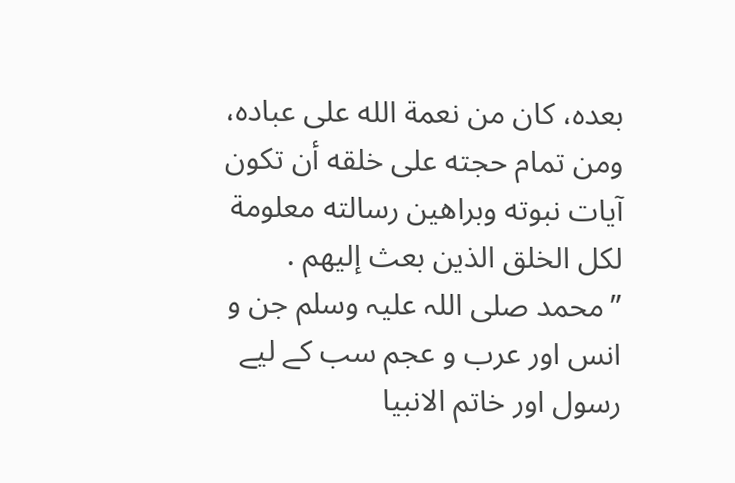بعده، كان من نعمة الله على عباده، ومن تمام حجته على خلقه أن تكون آيات نبوته وبراهين رسالته معلومة لكل الخلق الذين بعث إليهم .
”محمد صلی اللہ علیہ وسلم جن و انس اور عرب و عجم سب کے لیے رسول اور خاتم الانبیا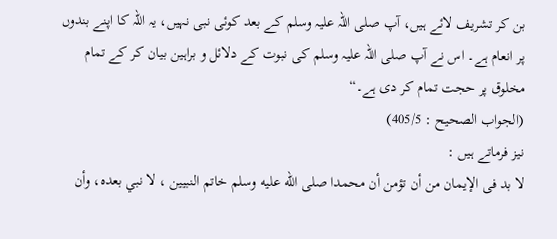بن کر تشریف لائے ہیں، آپ صلی اللہ علیہ وسلم کے بعد کوئی نبی نہیں، یہ اللہ کا اپنے بندوں پر انعام ہے۔ اس نے آپ صلی اللہ علیہ وسلم کی نبوت کے دلائل و براہین بیان کر کے تمام مخلوق پر حجت تمام کر دی ہے۔“
(الجواب الصحيح : 405/5)
نیز فرماتے ہیں :
لا بد فى الإيمان من أن تؤمن أن محمدا صلى الله عليه وسلم خاتم النبيين ، لا نبي بعده، وأن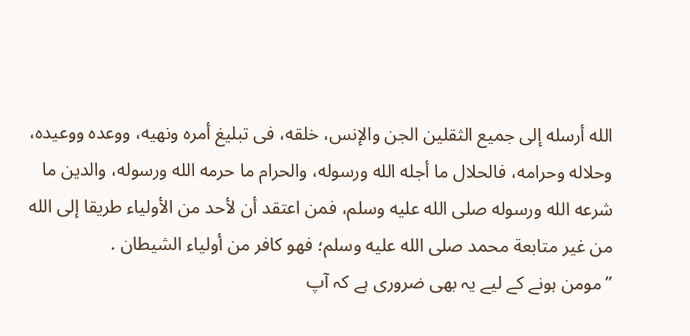الله أرسله إلى جميع الثقلين الجن والإنس، خلقه، فى تبليغ أمره ونهيه، ووعده ووعيده، وحلاله وحرامه، فالحلال ما أجله الله ورسوله، والحرام ما حرمه الله ورسوله، والدين ما شرعه الله ورسوله صلى الله عليه وسلم، فمن اعتقد أن لأحد من الأولياء طريقا إلى الله من غير متابعة محمد صلى الله عليه وسلم؛ فهو كافر من أولياء الشيطان .
”مومن ہونے کے لیے یہ بھی ضروری ہے کہ آپ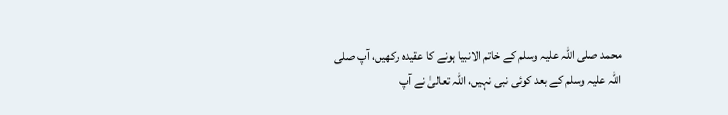محمد صلی اللہ علیہ وسلم کے خاتم الانبیا ہونے کا عقیدہ رکھیں، آپ صلی اللہ علیہ وسلم کے بعد کوئی نبی نہیں، اللہ تعالیٰ نے آپ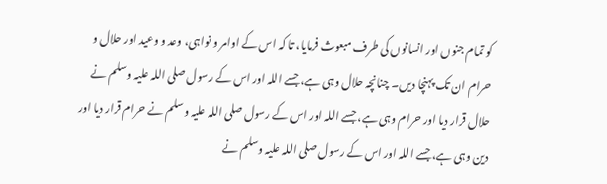کو تمام جنوں اور انسانوں کی طرف مبعوث فرمایا، تا کہ اس کے اوامر و نواہی، وعد و وعید اور حلال و حرام ان تک پہنچا دیں۔ چنانچہ حلال وہی ہے، جسے اللہ اور اس کے رسول صلی اللہ علیہ وسلم نے حلال قرار دیا اور حرام وہی ہے، جسے اللہ اور اس کے رسول صلی اللہ علیہ وسلم نے حرام قرار دیا اور دین وہی ہے، جسے اللہ اور اس کے رسول صلی اللہ علیہ وسلم نے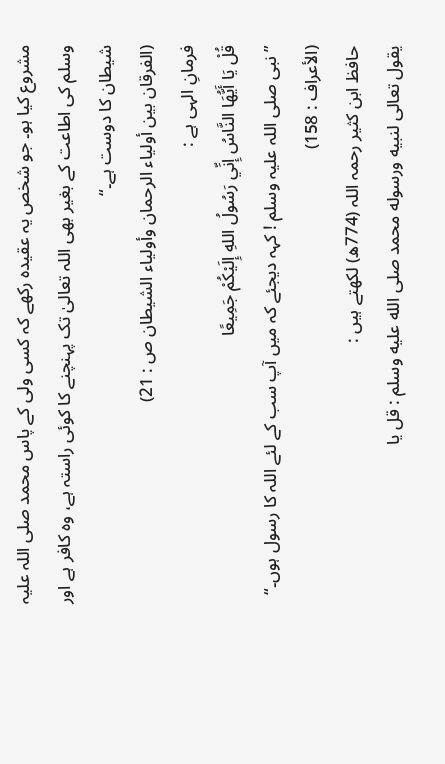مشروع کیا ہو۔ جو شخص یہ عقیدہ رکھے کہ کسی ولی کے پاس محمد صلی اللہ علیہ وسلم کی اطاعت کے بغیر بھی اللہ تعالیٰ تک پہنچنے کا کوئی راستہ ہے، وہ کافر ہے اور شیطان کا دوست ہے۔“
(الفرقان بين أولياء الرحمان وأولياء الشيطان ص : 21)
فرمانِ الہی ہے :
قُلْ يَا أَيُّهَا النَّاسُ إِنِّي رَسُولُ اللهِ إِلَيْكُمْ جَمِيعًا
”نبی صلی اللہ علیہ وسلم ! کہہ دیجئے کہ میں آپ سب کے لئے اللہ کا رسول ہوں۔“
(الأعراف : 158)
حافظ ابن کثیر رحمہ اللہ (774ھ) لکھتے ہیں :
يقول تعالى لنبيه ورسوله محمد صلى الله عليه وسلم : قل يا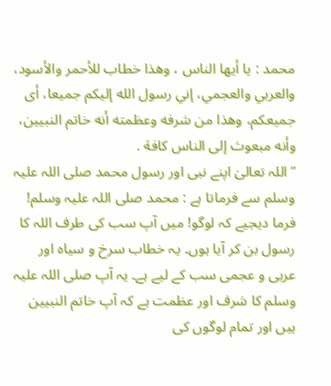محمد : يا أيها الناس ، وهذا خطاب للأحمر والأسود، والعربي والعجمي، إني رسول الله إليكم جميعا، أى جميعكم، وهذا من شرفه وعظمته أنه خاتم النبيين، وأنه مبعوث إلى الناس كافة .
”اللہ تعالیٰ اپنے نبی اور رسول محمد صلی اللہ علیہ وسلم سے فرماتا ہے : محمد صلی اللہ علیہ وسلم! فرما دیجیے کہ لوگو! میں آپ سب کی طرف اللہ کا رسول بن کر آیا ہوں۔ یہ خطاب سرخ و سیاہ اور عربی و عجمی سب کے لیے ہے۔ یہ آپ صلی اللہ علیہ وسلم کا شرف اور عظمت ہے کہ آپ خاتم النبیین ہیں اور تمام لوگوں کی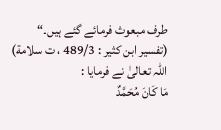طرف مبعوث فرمائے گئے ہیں۔“
(تفسير ابن كثير : 489/3 ، ت سلامة)
اللہ تعالیٰ نے فرمایا :
مَا كَانَ مُحَمَّدٌ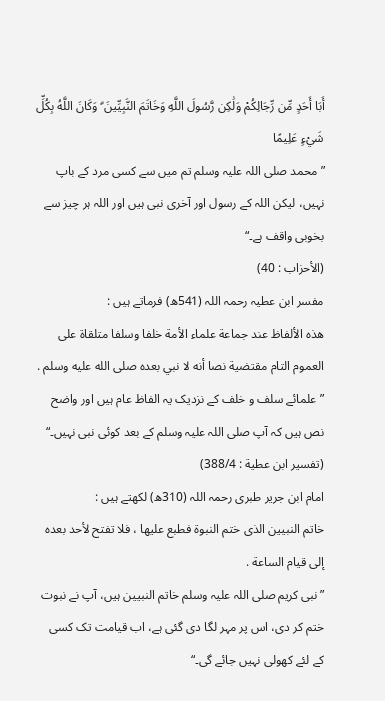أَبَا أَحَدٍ مِّن رِّجَالِكُمْ وَلَٰكِن رَّسُولَ اللَّهِ وَخَاتَمَ النَّبِيِّينَ ۗ وَكَانَ اللَّهُ بِكُلِّ شَيْءٍ عَلِيمًا
”محمد صلی اللہ علیہ وسلم تم میں سے کسی مرد کے باپ نہیں، لیکن اللہ کے رسول اور آخری نبی ہیں اور اللہ ہر چیز سے بخوبی واقف ہے۔“
(الأحزاب : 40)
مفسر ابن عطیہ رحمہ اللہ (541ھ) فرماتے ہیں :
هذه الألفاظ عند جماعة علماء الأمة خلفا وسلفا متلقاة على العموم التام مقتضية نصا أنه لا نبي بعده صلى الله عليه وسلم .
”علمائے سلف و خلف کے نزدیک یہ الفاظ عام ہیں اور واضح نص ہیں کہ آپ صلی اللہ علیہ وسلم کے بعد کوئی نبی نہیں۔“
(تفسیر ابن عطية : 388/4)
امام ابن جریر طبری رحمہ اللہ (310ھ) لکھتے ہیں :
خاتم النبيين الذى ختم النبوة فطبع عليها ، فلا تفتح لأحد بعده إلى قيام الساعة .
”نبی کریم صلی اللہ علیہ وسلم خاتم النبیین ہیں، آپ نے نبوت ختم کر دی، اس پر مہر لگا دی گئی ہے، اب قیامت تک کسی کے لئے کھولی نہیں جائے گی۔“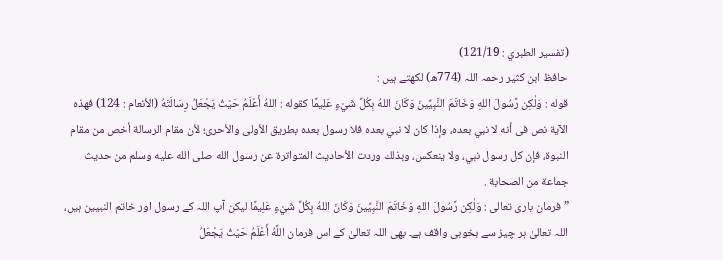(تفسير الطبري : 121/19)
حافظ ابن کثیر رحمہ اللہ (774ھ) لکھتے ہیں :
قوله : وَلٰكِن رَّسُولَ اللهِ وَخَاتَمَ النَّبِيِّينَ وَكَانَ اللهُ بِكُلِّ شَيْءٍ عَلِيمًا كقوله : اللهُ أَعْلَمُ حَيْثُ يَجْعَلُ رِسَالَتَهُ (الأنعام : 124) فهذه الآية نص فى أنه لا نبي بعده، وإذا كان لا نبي بعده فلا رسول بعده بطريق الأولى والأحرى؛ لأن مقام الرسالة أخص من مقام النبوة، فإن كل رسول نبي، ولا ينعكس، وبذلك وردت الأحاديث المتواترة عن رسول الله صلى الله عليه وسلم من حديث جماعة من الصحابة .
”فرمان باری تعالی : وَلٰكِن رَّسُولَ اللهِ وَخَاتَمَ النَّبِيِّينَ وَكَانَ اللهُ بِكُلِّ شَيْءٍ عَلِيمًا لیکن آپ اللہ کے رسول اور خاتم النبیین ہیں، اللہ تعالیٰ ہر چیز سے بخوبی واقف ہے۔ بھی اللہ تعالیٰ کے اس فرمان اللَّهُ أَعْلَمُ حَيْثُ يَجْعَلُ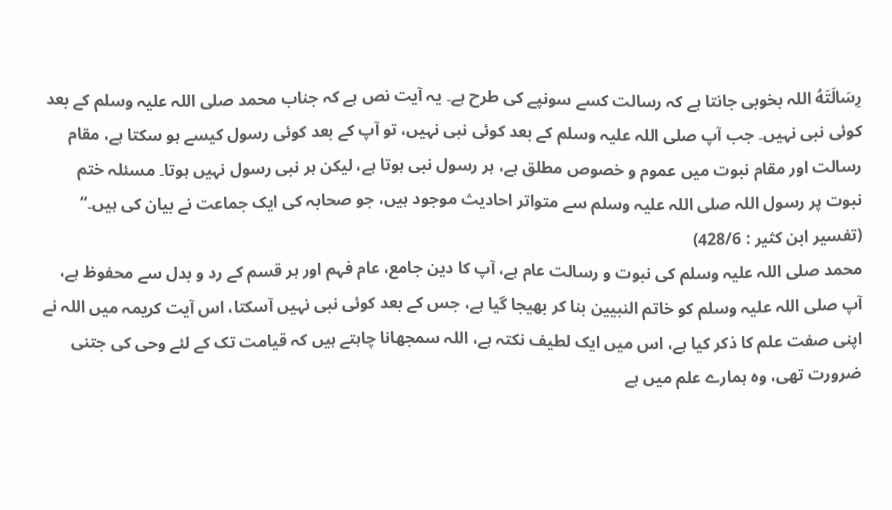رِسَالَتَهُ اللہ بخوبی جانتا ہے کہ رسالت کسے سونپے کی طرح ہے۔ یہ آیت نص ہے کہ جناب محمد صلی اللہ علیہ وسلم کے بعد کوئی نبی نہیں۔ جب آپ صلی اللہ علیہ وسلم کے بعد کوئی نبی نہیں، تو آپ کے بعد کوئی رسول کیسے ہو سکتا ہے، مقام رسالت اور مقام نبوت میں عموم و خصوص مطلق ہے، ہر رسول نبی ہوتا ہے، لیکن ہر نبی رسول نہیں ہوتا۔ مسئلہ ختم نبوت پر رسول اللہ صلی اللہ علیہ وسلم سے متواتر احادیث موجود ہیں، جو صحابہ کی ایک جماعت نے بیان کی ہیں۔“
(تفسير ابن كثير : 428/6)
محمد صلی اللہ علیہ وسلم کی نبوت و رسالت عام ہے، آپ کا دین جامع، عام فہم اور ہر قسم کے رد و بدل سے محفوظ ہے، آپ صلی اللہ علیہ وسلم کو خاتم النبیین بنا کر بھیجا گیا ہے، جس کے بعد کوئی نبی نہیں آسکتا، اس آیت کریمہ میں اللہ نے اپنی صفت علم کا ذکر کیا ہے، اس میں ایک لطیف نکتہ ہے، اللہ سمجھانا چاہتے ہیں کہ قیامت تک کے لئے وحی کی جتنی ضرورت تھی، وہ ہمارے علم میں ہے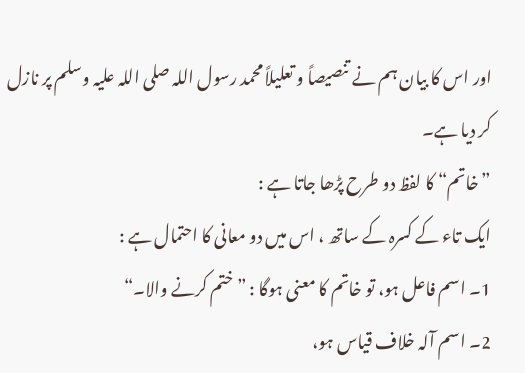اور اس کا بیان ہم نے تنصیصاً و تعلیلاً محمد رسول اللہ صلی اللہ علیہ وسلم پر نازل کر دیا ہے۔
”خاتم“ کا لفظ دو طرح پڑھا جاتا ہے :
ایک تاء کے کسرہ کے ساتھ ، اس میں دو معانی کا احتمال ہے :
1۔ اسم فاعل ہو، تو خاتم کا معنی ہوگا : ”ختم کرنے والا۔“
2۔ اسم آلہ خلاف قیاس ہو،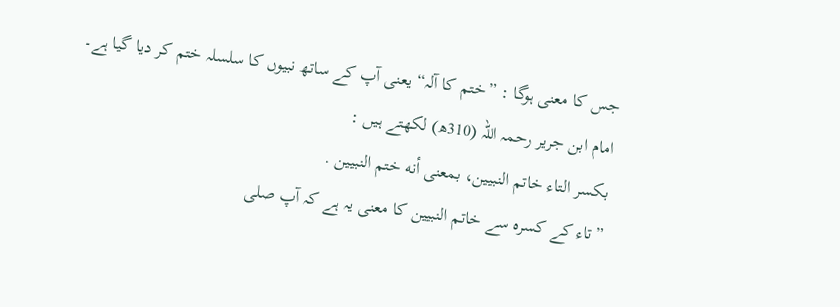جس کا معنی ہوگا : ”ختم کا آلہ“ یعنی آپ کے ساتھ نبیوں کا سلسلہ ختم کر دیا گیا ہے۔
امام ابن جریر رحمہ اللہ (310ھ) لکھتے ہیں :
بكسر التاء خاتم النبيين، بمعنى أنه ختم النبيين .
”تاء کے کسرہ سے خاتم النبیین کا معنی یہ ہے کہ آپ صلی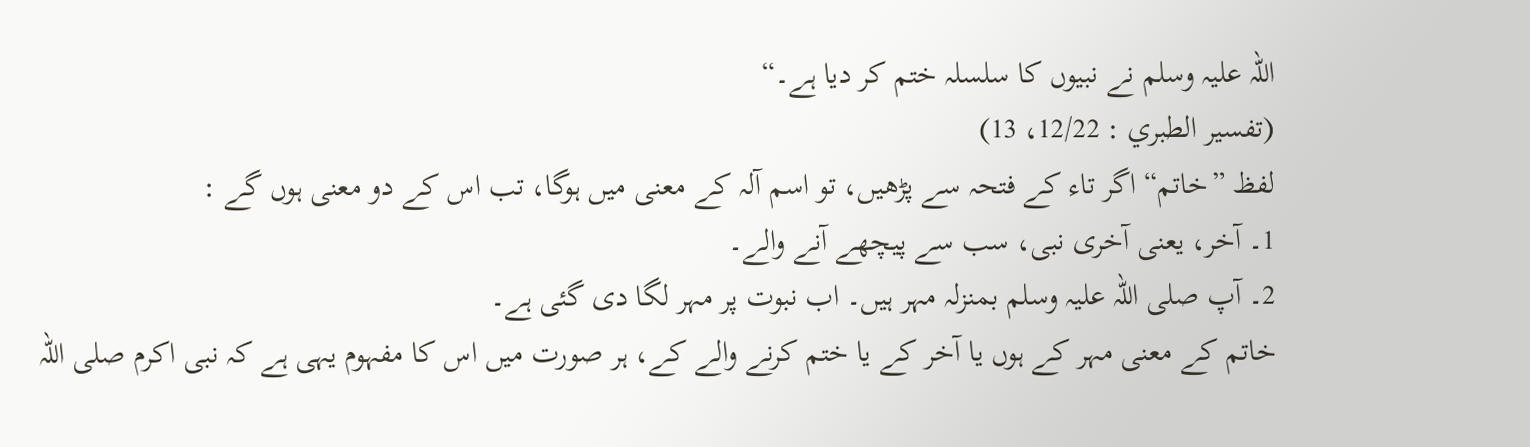اللہ علیہ وسلم نے نبیوں کا سلسلہ ختم کر دیا ہے۔“
(تفسير الطبري : 12/22، 13)
لفظ ”خاتم“ اگر تاء کے فتحہ سے پڑھیں، تو اسم آلہ کے معنی میں ہوگا، تب اس کے دو معنی ہوں گے :
1۔ آخر، یعنی آخری نبی، سب سے پیچھے آنے والے۔
2۔ آپ صلی اللہ علیہ وسلم بمنزلہ مہر ہیں۔ اب نبوت پر مہر لگا دی گئی ہے۔
خاتم کے معنی مہر کے ہوں یا آخر کے یا ختم کرنے والے کے، ہر صورت میں اس کا مفہوم یہی ہے کہ نبی اکرم صلی اللہ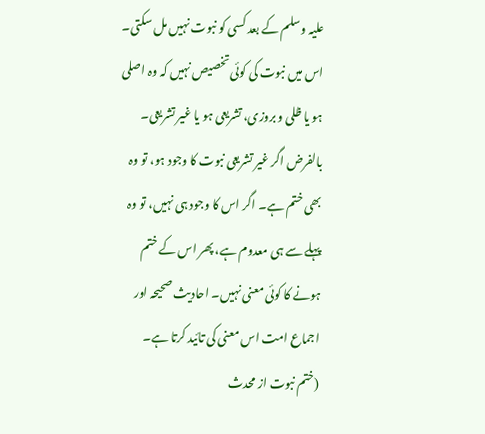علیہ وسلم کے بعد کسی کو نبوت نہیں مل سکتی۔ اس میں نبوت کی کوئی تخصیص نہیں کہ وہ اصلی ہو یا ظلی و بروزی، تشریعی ہو یا غیر تشریعی۔ بالفرض اگر غیر تشریعی نبوت کا وجود ہو، تو وہ بھی ختم ہے۔ اگر اس کا وجود ہی نہیں، تو وہ پہلے سے ہی معدوم ہے، پھر اس کے ختم ہونے کا کوئی معنی نہیں۔ احادیث صحیحہ اور اجماع امت اس معنی کی تائید کرتا ہے۔
(ختم نبوت از محدث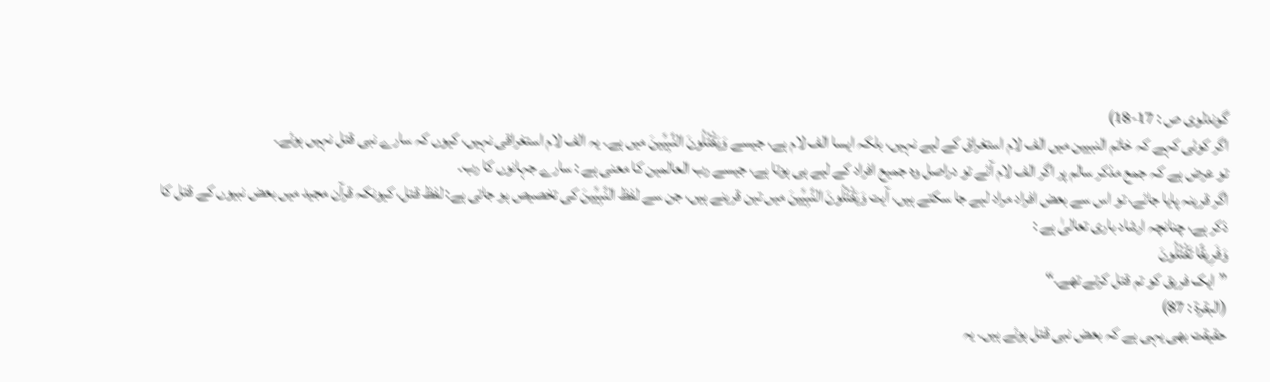گوندلوی ص : 17-18)
اگر کوئی کہے کہ خاتم النبیین میں الف لام استغراق کے لیے نہیں، بلکہ ایسا الف لام ہے، جیسے وَيَقْتُلُونَ النَّبِيِّينَ میں ہے۔ یہ الف لام استغراقی نہیں، کیوں کہ سارے نبی قتل نہیں ہوئے۔
تو عرض ہے کہ جمع مذکر سالم پر اگر الف لام آئے تو دراصل وہ جمیع افراد کے لیے ہی ہوتا ہے، جیسے رب العالمین کا معنی ہے : سارے جہانوں کا رب۔
اگر قرینہ پایا جائے، تو اس سے بعض افراد مراد لیے جا سکتے ہیں، آیت وَيَقْتُلُونَ النَّبِيِّينَ میں تین قرینے ہیں، جن سے لفظ النَّبِيِّينَ کی تخصیص ہو جاتی ہے: لفظ قتل، کیونکہ قرآن مجید میں بعض نبیوں کے قتل کا ذکر ہے، چنانچہ ارشاد باری تعالیٰ ہے :
وَفَرِيقًا تَقْتُلُونَ
”ایک فریق کو تم قتل کرتے تھے۔“
(البقرة : 87)
حقیقت بھی یہی ہے کہ بعض نبی قتل ہوئے ہیں۔ یہ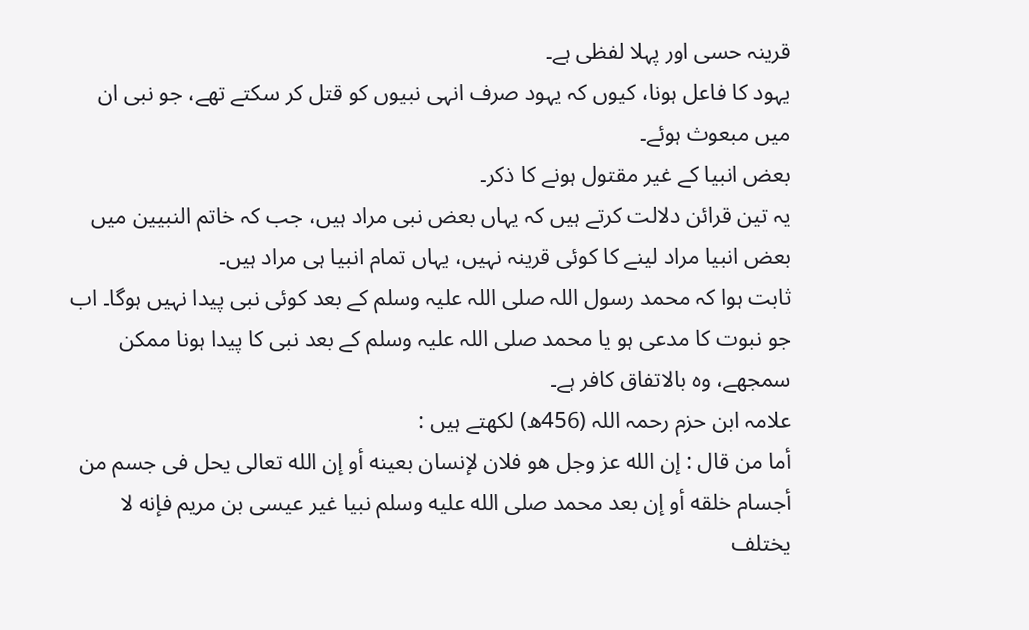قرینہ حسی اور پہلا لفظی ہے۔
یہود کا فاعل ہونا، کیوں کہ یہود صرف انہی نبیوں کو قتل کر سکتے تھے، جو نبی ان میں مبعوث ہوئے۔
بعض انبیا کے غیر مقتول ہونے کا ذکر۔
یہ تین قرائن دلالت کرتے ہیں کہ یہاں بعض نبی مراد ہیں، جب کہ خاتم النبیین میں بعض انبیا مراد لینے کا کوئی قرینہ نہیں، یہاں تمام انبیا ہی مراد ہیں۔
ثابت ہوا کہ محمد رسول اللہ صلی اللہ علیہ وسلم کے بعد کوئی نبی پیدا نہیں ہوگا۔ اب جو نبوت کا مدعی ہو یا محمد صلی اللہ علیہ وسلم کے بعد نبی کا پیدا ہونا ممکن سمجھے، وہ بالاتفاق کافر ہے۔
علامہ ابن حزم رحمہ اللہ (456ھ) لکھتے ہیں :
أما من قال : إن الله عز وجل هو فلان لإنسان بعينه أو إن الله تعالى يحل فى جسم من أجسام خلقه أو إن بعد محمد صلى الله عليه وسلم نبيا غير عيسى بن مريم فإنه لا يختلف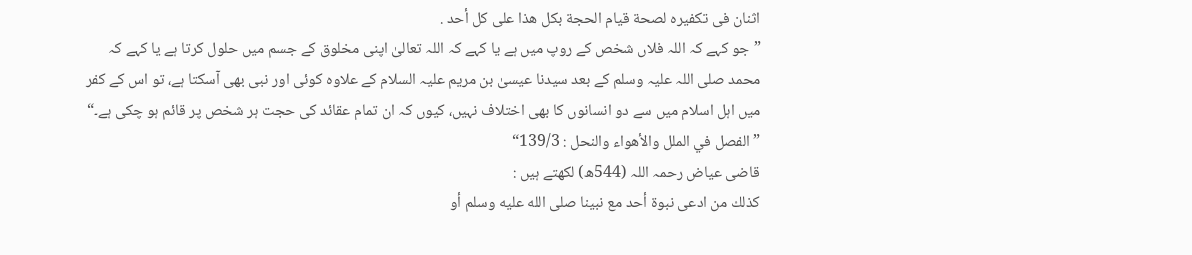اثنان فى تكفيره لصحة قيام الحجة بكل هذا على كل أحد .
”جو کہے کہ اللہ فلاں شخص کے روپ میں ہے یا کہے کہ اللہ تعالیٰ اپنی مخلوق کے جسم میں حلول کرتا ہے یا کہے کہ محمد صلی اللہ علیہ وسلم کے بعد سیدنا عیسیٰ بن مریم علیہ السلام کے علاوہ کوئی اور نبی بھی آسکتا ہے، تو اس کے کفر میں اہل اسلام میں سے دو انسانوں کا بھی اختلاف نہیں، کیوں کہ ان تمام عقائد کی حجت ہر شخص پر قائم ہو چکی ہے۔“
”الفصل في الملل والأهواء والنحل : 139/3“
قاضی عیاض رحمہ اللہ (544ھ) لکھتے ہیں :
كذلك من ادعى نبوة أحد مع نبينا صلى الله عليه وسلم أو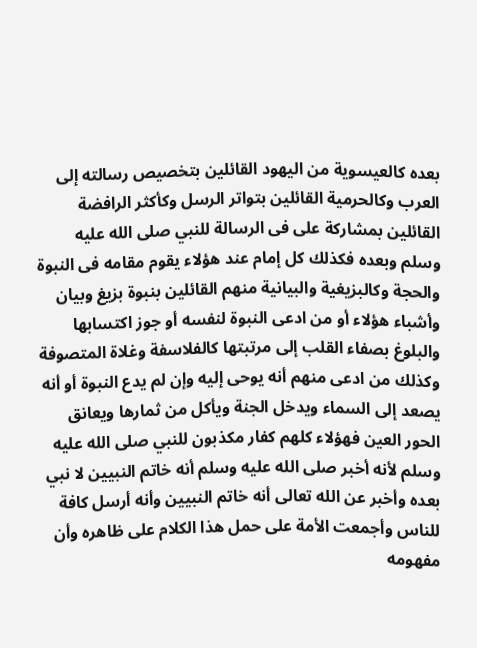بعده كالعيسوية من اليهود القائلين بتخصيص رسالته إلى العرب وكالحرمية القائلين بتواتر الرسل وكأكثر الرافضة القائلين بمشاركة على فى الرسالة للنبي صلى الله عليه وسلم وبعده فكذلك كل إمام عند هؤلاء يقوم مقامه فى النبوة والحجة وكالبزيغية والبيانية منهم القائلين بنبوة بزيغ وبيان وأشباء هؤلاء أو من ادعى النبوة لنفسه أو جوز اكتسابها والبلوغ بصفاء القلب إلى مرتبتها كالفلاسفة وغلاة المتصوفة وكذلك من ادعى منهم أنه يوحى إليه وإن لم يدع النبوة أو أنه يصعد إلى السماء ويدخل الجنة ويأكل من ثمارها ويعانق الحور العين فهؤلاء كلهم كفار مكذبون للنبي صلى الله عليه وسلم لأنه أخبر صلى الله عليه وسلم أنه خاتم النبيين لا نبي بعده وأخبر عن الله تعالى أنه خاتم النبيين وأنه أرسل كافة للناس وأجمعت الأمة على حمل هذا الكلام على ظاهره وأن مفهومه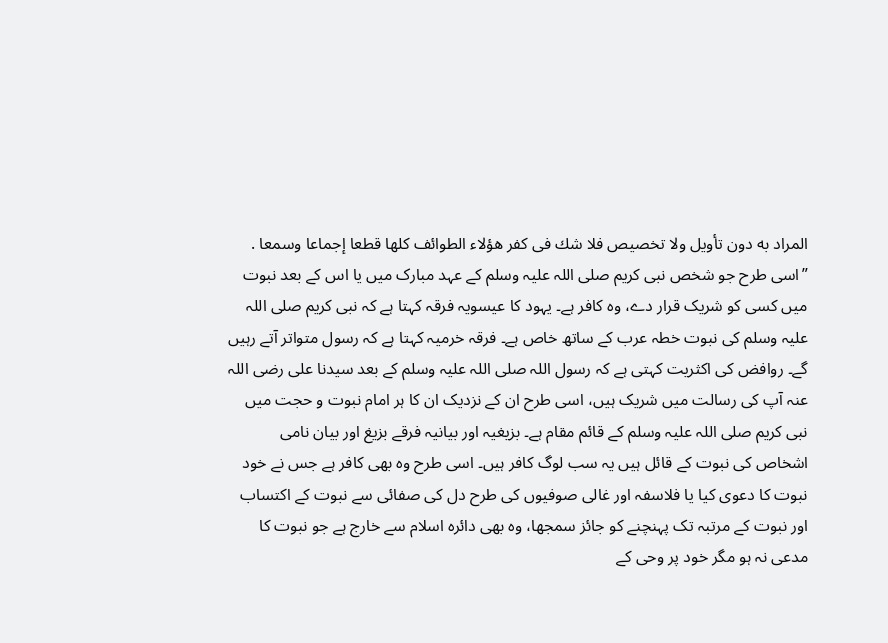المراد به دون تأويل ولا تخصيص فلا شك فى كفر هؤلاء الطوائف كلها قطعا إجماعا وسمعا .
”اسی طرح جو شخص نبی کریم صلی اللہ علیہ وسلم کے عہد مبارک میں یا اس کے بعد نبوت میں کسی کو شریک قرار دے، وہ کافر ہے۔ یہود کا عیسویہ فرقہ کہتا ہے کہ نبی کریم صلی اللہ علیہ وسلم کی نبوت خطہ عرب کے ساتھ خاص ہے۔ فرقہ خرمیہ کہتا ہے کہ رسول متواتر آتے رہیں گے۔ روافض کی اکثریت کہتی ہے کہ رسول اللہ صلی اللہ علیہ وسلم کے بعد سیدنا علی رضی اللہ عنہ آپ کی رسالت میں شریک ہیں، اسی طرح ان کے نزدیک ان کا ہر امام نبوت و حجت میں نبی کریم صلی اللہ علیہ وسلم کے قائم مقام ہے۔ بزیغیہ اور بیانیہ فرقے بزیغ اور بیان نامی اشخاص کی نبوت کے قائل ہیں یہ سب لوگ کافر ہیں۔ اسی طرح وہ بھی کافر ہے جس نے خود نبوت کا دعوی کیا یا فلاسفہ اور غالی صوفیوں کی طرح دل کی صفائی سے نبوت کے اکتساب اور نبوت کے مرتبہ تک پہنچنے کو جائز سمجھا، وہ بھی دائرہ اسلام سے خارج ہے جو نبوت کا مدعی نہ ہو مگر خود پر وحی کے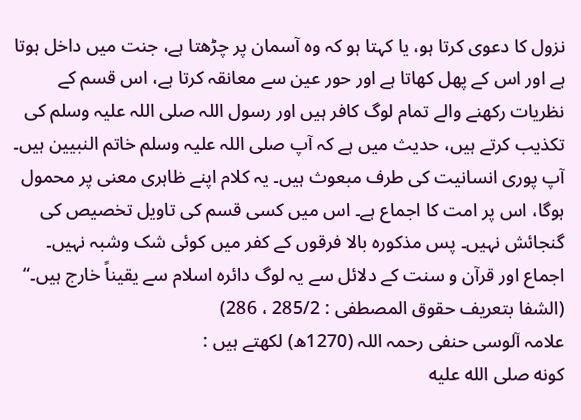نزول کا دعوی کرتا ہو، یا کہتا ہو کہ وہ آسمان پر چڑھتا ہے، جنت میں داخل ہوتا ہے اور اس کے پھل کھاتا ہے اور حور عین سے معانقہ کرتا ہے، اس قسم کے نظریات رکھنے والے تمام لوگ کافر ہیں اور رسول اللہ صلی اللہ علیہ وسلم کی تکذیب کرتے ہیں، حدیث میں ہے کہ آپ صلی اللہ علیہ وسلم خاتم النبیین ہیں۔ آپ پوری انسانیت کی طرف مبعوث ہیں۔ یہ کلام اپنے ظاہری معنی پر محمول ہوگا، اس پر امت کا اجماع ہے۔ اس میں کسی قسم کی تاویل تخصیص کی گنجائش نہیں۔ پس مذکورہ بالا فرقوں کے کفر میں کوئی شک وشبہ نہیں۔ اجماع اور قرآن و سنت کے دلائل سے یہ لوگ دائرہ اسلام سے یقیناً خارج ہیں۔“
(الشفا بتعريف حقوق المصطفى : 285/2 ، 286)
علامہ آلوسی حنفی رحمہ اللہ (1270ھ) لکھتے ہیں :
كونه صلى الله عليه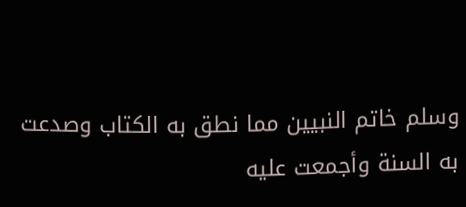وسلم خاتم النبيين مما نطق به الكتاب وصدعت به السنة وأجمعت عليه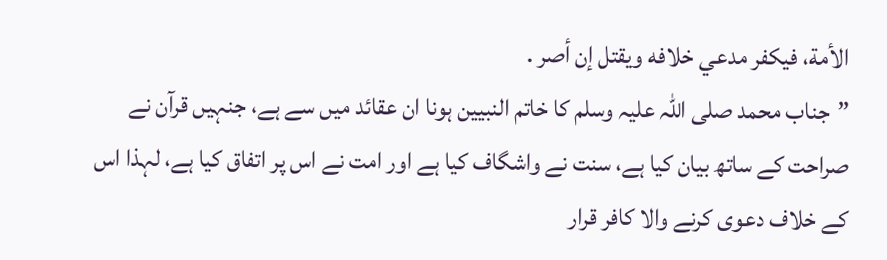الأمة، فيكفر مدعي خلافه ويقتل إن أصر .
”جناب محمد صلی اللہ علیہ وسلم کا خاتم النبیین ہونا ان عقائد میں سے ہے، جنہیں قرآن نے صراحت کے ساتھ بیان کیا ہے، سنت نے واشگاف کیا ہے اور امت نے اس پر اتفاق کیا ہے، لہذا اس کے خلاف دعوی کرنے والا کافر قرار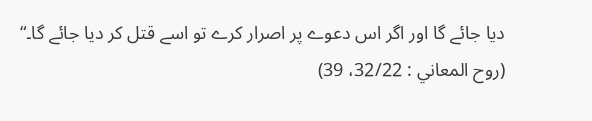دیا جائے گا اور اگر اس دعوے پر اصرار کرے تو اسے قتل کر دیا جائے گا۔“
(روح المعاني : 32/22، 39)